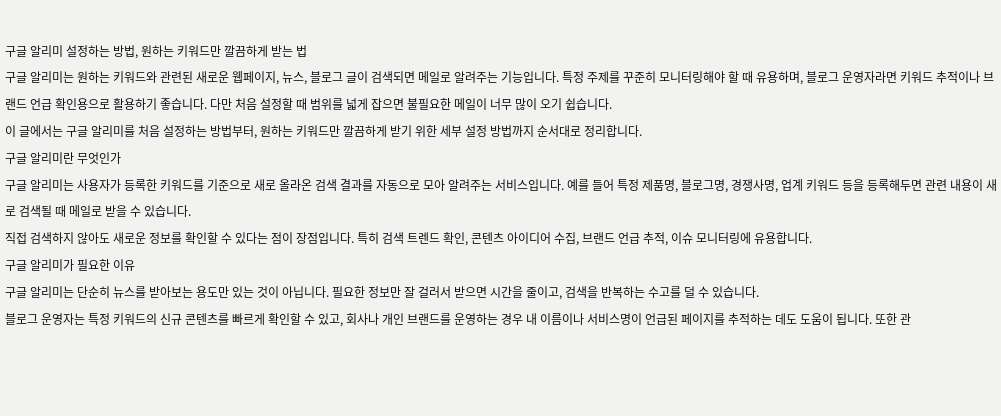구글 알리미 설정하는 방법, 원하는 키워드만 깔끔하게 받는 법
구글 알리미는 원하는 키워드와 관련된 새로운 웹페이지, 뉴스, 블로그 글이 검색되면 메일로 알려주는 기능입니다. 특정 주제를 꾸준히 모니터링해야 할 때 유용하며, 블로그 운영자라면 키워드 추적이나 브랜드 언급 확인용으로 활용하기 좋습니다. 다만 처음 설정할 때 범위를 넓게 잡으면 불필요한 메일이 너무 많이 오기 쉽습니다.
이 글에서는 구글 알리미를 처음 설정하는 방법부터, 원하는 키워드만 깔끔하게 받기 위한 세부 설정 방법까지 순서대로 정리합니다.
구글 알리미란 무엇인가
구글 알리미는 사용자가 등록한 키워드를 기준으로 새로 올라온 검색 결과를 자동으로 모아 알려주는 서비스입니다. 예를 들어 특정 제품명, 블로그명, 경쟁사명, 업계 키워드 등을 등록해두면 관련 내용이 새로 검색될 때 메일로 받을 수 있습니다.
직접 검색하지 않아도 새로운 정보를 확인할 수 있다는 점이 장점입니다. 특히 검색 트렌드 확인, 콘텐츠 아이디어 수집, 브랜드 언급 추적, 이슈 모니터링에 유용합니다.
구글 알리미가 필요한 이유
구글 알리미는 단순히 뉴스를 받아보는 용도만 있는 것이 아닙니다. 필요한 정보만 잘 걸러서 받으면 시간을 줄이고, 검색을 반복하는 수고를 덜 수 있습니다.
블로그 운영자는 특정 키워드의 신규 콘텐츠를 빠르게 확인할 수 있고, 회사나 개인 브랜드를 운영하는 경우 내 이름이나 서비스명이 언급된 페이지를 추적하는 데도 도움이 됩니다. 또한 관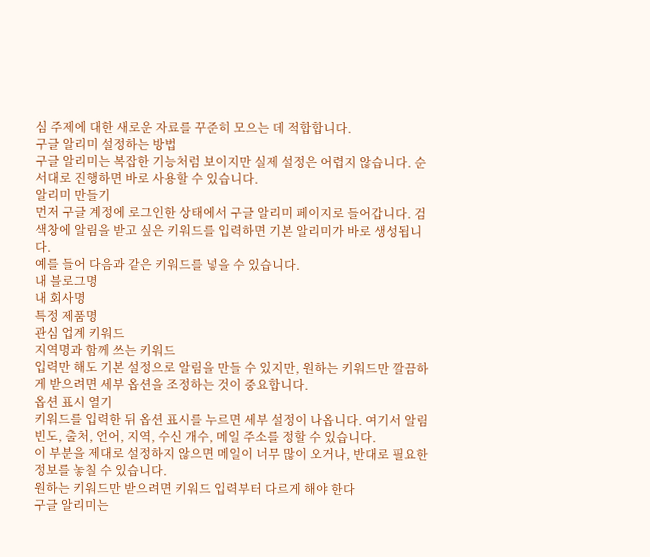심 주제에 대한 새로운 자료를 꾸준히 모으는 데 적합합니다.
구글 알리미 설정하는 방법
구글 알리미는 복잡한 기능처럼 보이지만 실제 설정은 어렵지 않습니다. 순서대로 진행하면 바로 사용할 수 있습니다.
알리미 만들기
먼저 구글 계정에 로그인한 상태에서 구글 알리미 페이지로 들어갑니다. 검색창에 알림을 받고 싶은 키워드를 입력하면 기본 알리미가 바로 생성됩니다.
예를 들어 다음과 같은 키워드를 넣을 수 있습니다.
내 블로그명
내 회사명
특정 제품명
관심 업계 키워드
지역명과 함께 쓰는 키워드
입력만 해도 기본 설정으로 알림을 만들 수 있지만, 원하는 키워드만 깔끔하게 받으려면 세부 옵션을 조정하는 것이 중요합니다.
옵션 표시 열기
키워드를 입력한 뒤 옵션 표시를 누르면 세부 설정이 나옵니다. 여기서 알림 빈도, 출처, 언어, 지역, 수신 개수, 메일 주소를 정할 수 있습니다.
이 부분을 제대로 설정하지 않으면 메일이 너무 많이 오거나, 반대로 필요한 정보를 놓칠 수 있습니다.
원하는 키워드만 받으려면 키워드 입력부터 다르게 해야 한다
구글 알리미는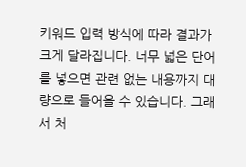키워드 입력 방식에 따라 결과가 크게 달라집니다. 너무 넓은 단어를 넣으면 관련 없는 내용까지 대량으로 들어올 수 있습니다. 그래서 처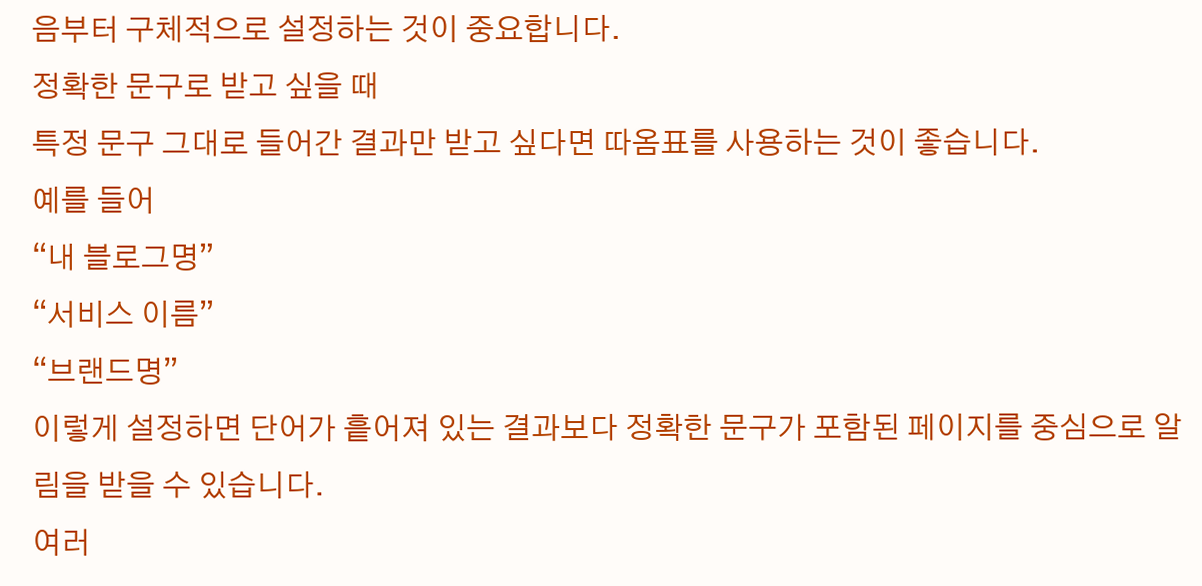음부터 구체적으로 설정하는 것이 중요합니다.
정확한 문구로 받고 싶을 때
특정 문구 그대로 들어간 결과만 받고 싶다면 따옴표를 사용하는 것이 좋습니다.
예를 들어
“내 블로그명”
“서비스 이름”
“브랜드명”
이렇게 설정하면 단어가 흩어져 있는 결과보다 정확한 문구가 포함된 페이지를 중심으로 알림을 받을 수 있습니다.
여러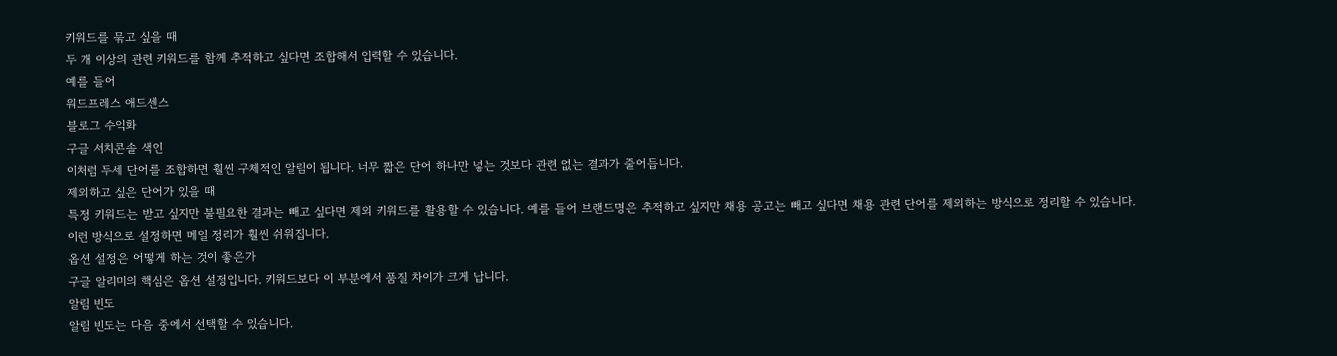키워드를 묶고 싶을 때
두 개 이상의 관련 키워드를 함께 추적하고 싶다면 조합해서 입력할 수 있습니다.
예를 들어
워드프레스 애드센스
블로그 수익화
구글 서치콘솔 색인
이처럼 두세 단어를 조합하면 훨씬 구체적인 알림이 됩니다. 너무 짧은 단어 하나만 넣는 것보다 관련 없는 결과가 줄어듭니다.
제외하고 싶은 단어가 있을 때
특정 키워드는 받고 싶지만 불필요한 결과는 빼고 싶다면 제외 키워드를 활용할 수 있습니다. 예를 들어 브랜드명은 추적하고 싶지만 채용 공고는 빼고 싶다면 채용 관련 단어를 제외하는 방식으로 정리할 수 있습니다.
이런 방식으로 설정하면 메일 정리가 훨씬 쉬워집니다.
옵션 설정은 어떻게 하는 것이 좋은가
구글 알리미의 핵심은 옵션 설정입니다. 키워드보다 이 부분에서 품질 차이가 크게 납니다.
알림 빈도
알림 빈도는 다음 중에서 선택할 수 있습니다.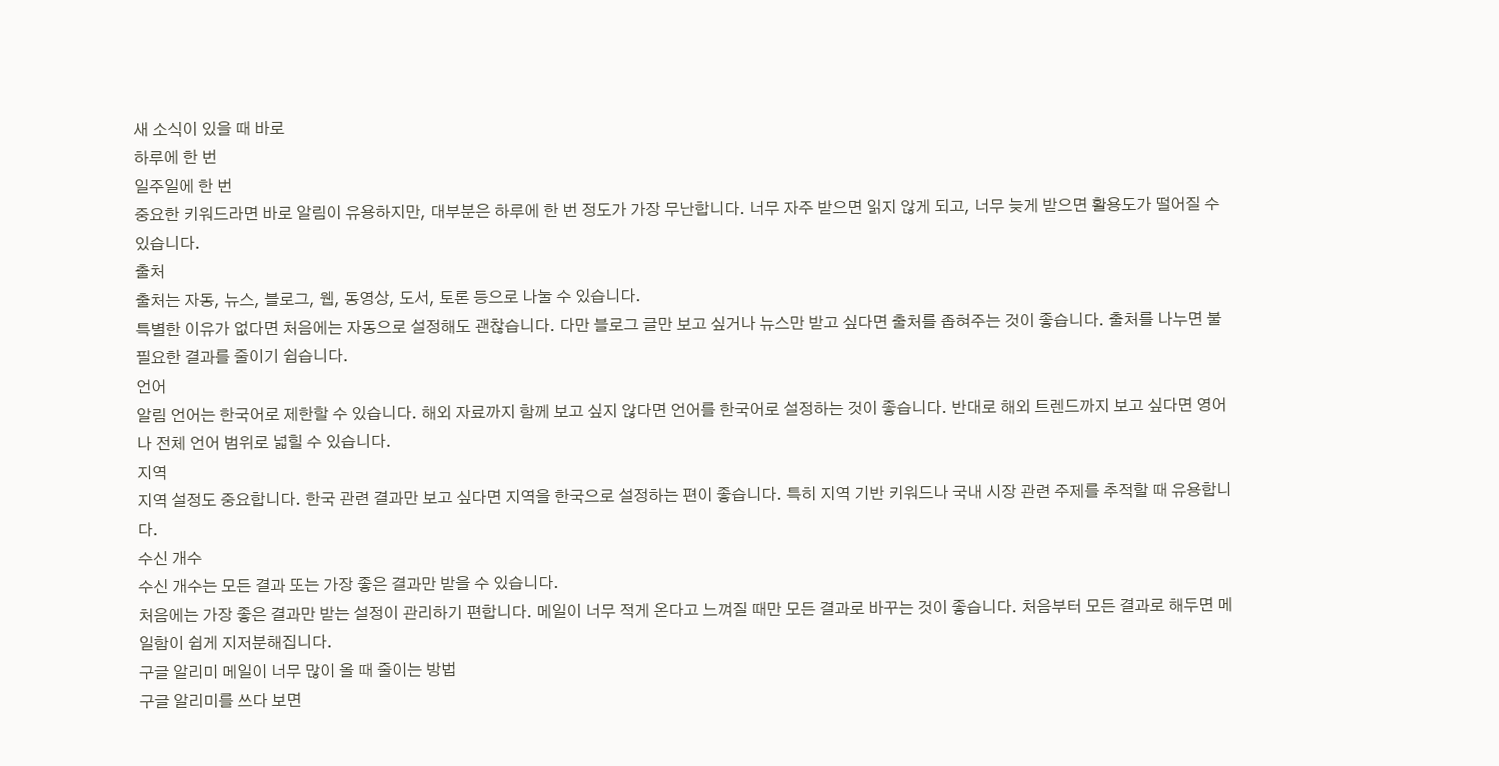새 소식이 있을 때 바로
하루에 한 번
일주일에 한 번
중요한 키워드라면 바로 알림이 유용하지만, 대부분은 하루에 한 번 정도가 가장 무난합니다. 너무 자주 받으면 읽지 않게 되고, 너무 늦게 받으면 활용도가 떨어질 수 있습니다.
출처
출처는 자동, 뉴스, 블로그, 웹, 동영상, 도서, 토론 등으로 나눌 수 있습니다.
특별한 이유가 없다면 처음에는 자동으로 설정해도 괜찮습니다. 다만 블로그 글만 보고 싶거나 뉴스만 받고 싶다면 출처를 좁혀주는 것이 좋습니다. 출처를 나누면 불필요한 결과를 줄이기 쉽습니다.
언어
알림 언어는 한국어로 제한할 수 있습니다. 해외 자료까지 함께 보고 싶지 않다면 언어를 한국어로 설정하는 것이 좋습니다. 반대로 해외 트렌드까지 보고 싶다면 영어나 전체 언어 범위로 넓힐 수 있습니다.
지역
지역 설정도 중요합니다. 한국 관련 결과만 보고 싶다면 지역을 한국으로 설정하는 편이 좋습니다. 특히 지역 기반 키워드나 국내 시장 관련 주제를 추적할 때 유용합니다.
수신 개수
수신 개수는 모든 결과 또는 가장 좋은 결과만 받을 수 있습니다.
처음에는 가장 좋은 결과만 받는 설정이 관리하기 편합니다. 메일이 너무 적게 온다고 느껴질 때만 모든 결과로 바꾸는 것이 좋습니다. 처음부터 모든 결과로 해두면 메일함이 쉽게 지저분해집니다.
구글 알리미 메일이 너무 많이 올 때 줄이는 방법
구글 알리미를 쓰다 보면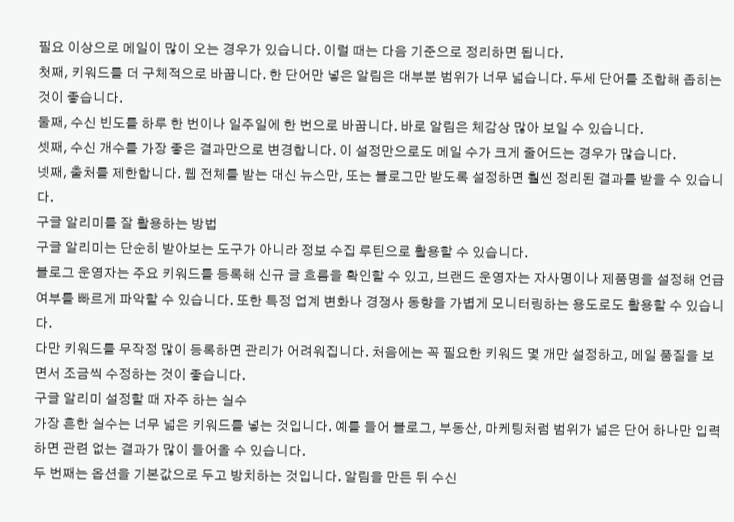필요 이상으로 메일이 많이 오는 경우가 있습니다. 이럴 때는 다음 기준으로 정리하면 됩니다.
첫째, 키워드를 더 구체적으로 바꿉니다. 한 단어만 넣은 알림은 대부분 범위가 너무 넓습니다. 두세 단어를 조합해 좁히는 것이 좋습니다.
둘째, 수신 빈도를 하루 한 번이나 일주일에 한 번으로 바꿉니다. 바로 알림은 체감상 많아 보일 수 있습니다.
셋째, 수신 개수를 가장 좋은 결과만으로 변경합니다. 이 설정만으로도 메일 수가 크게 줄어드는 경우가 많습니다.
넷째, 출처를 제한합니다. 웹 전체를 받는 대신 뉴스만, 또는 블로그만 받도록 설정하면 훨씬 정리된 결과를 받을 수 있습니다.
구글 알리미를 잘 활용하는 방법
구글 알리미는 단순히 받아보는 도구가 아니라 정보 수집 루틴으로 활용할 수 있습니다.
블로그 운영자는 주요 키워드를 등록해 신규 글 흐름을 확인할 수 있고, 브랜드 운영자는 자사명이나 제품명을 설정해 언급 여부를 빠르게 파악할 수 있습니다. 또한 특정 업계 변화나 경쟁사 동향을 가볍게 모니터링하는 용도로도 활용할 수 있습니다.
다만 키워드를 무작정 많이 등록하면 관리가 어려워집니다. 처음에는 꼭 필요한 키워드 몇 개만 설정하고, 메일 품질을 보면서 조금씩 수정하는 것이 좋습니다.
구글 알리미 설정할 때 자주 하는 실수
가장 흔한 실수는 너무 넓은 키워드를 넣는 것입니다. 예를 들어 블로그, 부동산, 마케팅처럼 범위가 넓은 단어 하나만 입력하면 관련 없는 결과가 많이 들어올 수 있습니다.
두 번째는 옵션을 기본값으로 두고 방치하는 것입니다. 알림을 만든 뒤 수신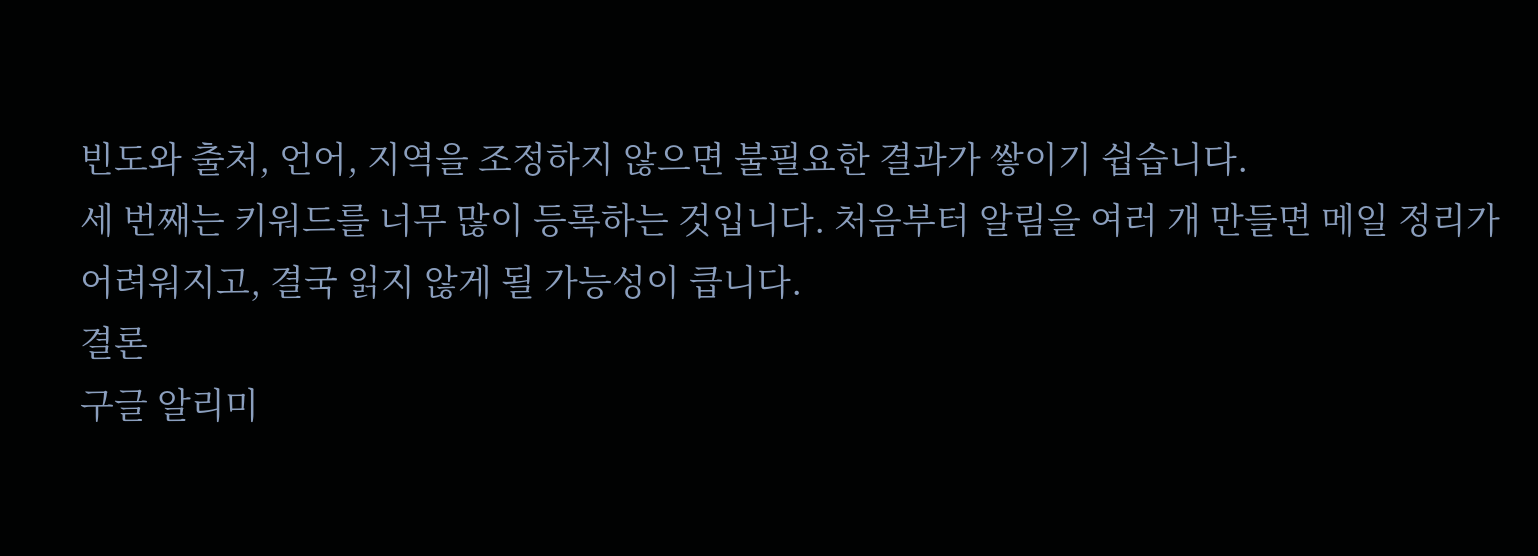빈도와 출처, 언어, 지역을 조정하지 않으면 불필요한 결과가 쌓이기 쉽습니다.
세 번째는 키워드를 너무 많이 등록하는 것입니다. 처음부터 알림을 여러 개 만들면 메일 정리가 어려워지고, 결국 읽지 않게 될 가능성이 큽니다.
결론
구글 알리미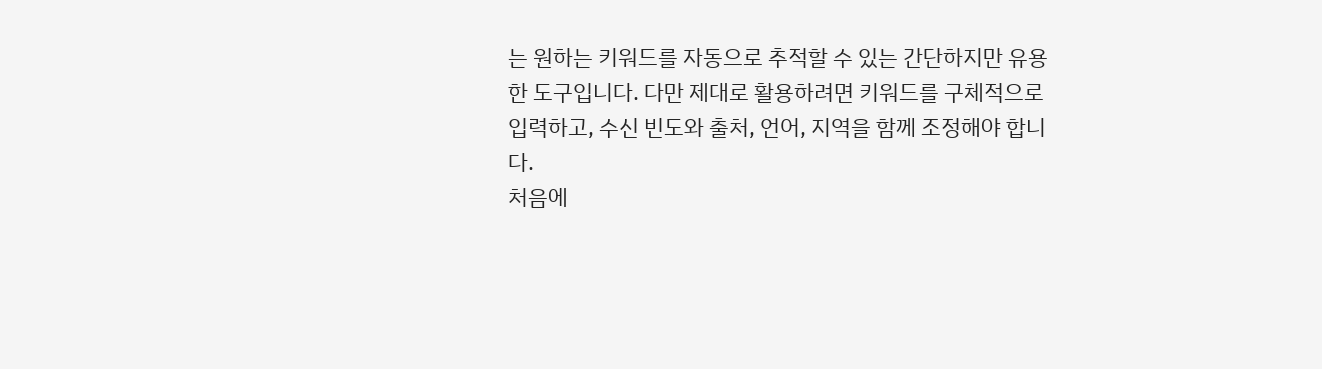는 원하는 키워드를 자동으로 추적할 수 있는 간단하지만 유용한 도구입니다. 다만 제대로 활용하려면 키워드를 구체적으로 입력하고, 수신 빈도와 출처, 언어, 지역을 함께 조정해야 합니다.
처음에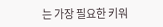는 가장 필요한 키워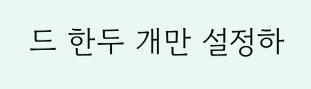드 한두 개만 설정하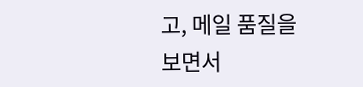고, 메일 품질을 보면서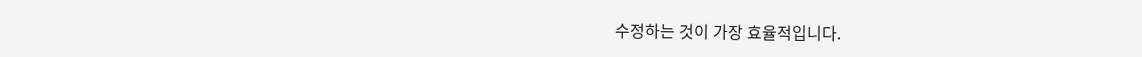수정하는 것이 가장 효율적입니다.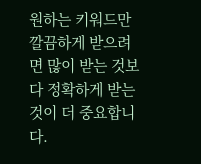원하는 키워드만 깔끔하게 받으려면 많이 받는 것보다 정확하게 받는 것이 더 중요합니다.